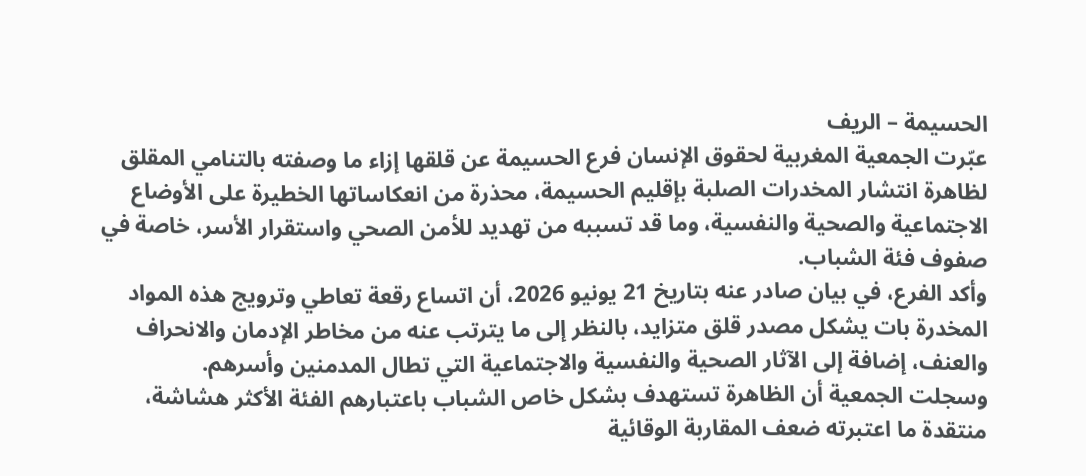الحسيمة – الريف
عبّرت الجمعية المغربية لحقوق الإنسان فرع الحسيمة عن قلقها إزاء ما وصفته بالتنامي المقلق لظاهرة انتشار المخدرات الصلبة بإقليم الحسيمة، محذرة من انعكاساتها الخطيرة على الأوضاع الاجتماعية والصحية والنفسية، وما قد تسببه من تهديد للأمن الصحي واستقرار الأسر، خاصة في صفوف فئة الشباب.
وأكد الفرع، في بيان صادر عنه بتاريخ 21 يونيو 2026، أن اتساع رقعة تعاطي وترويج هذه المواد المخدرة بات يشكل مصدر قلق متزايد، بالنظر إلى ما يترتب عنه من مخاطر الإدمان والانحراف والعنف، إضافة إلى الآثار الصحية والنفسية والاجتماعية التي تطال المدمنين وأسرهم.
وسجلت الجمعية أن الظاهرة تستهدف بشكل خاص الشباب باعتبارهم الفئة الأكثر هشاشة، منتقدة ما اعتبرته ضعف المقاربة الوقائية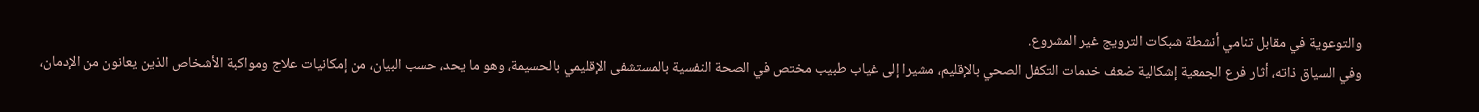والتوعوية في مقابل تنامي أنشطة شبكات الترويج غير المشروع.
وفي السياق ذاته، أثار فرع الجمعية إشكالية ضعف خدمات التكفل الصحي بالإقليم، مشيرا إلى غياب طبيب مختص في الصحة النفسية بالمستشفى الإقليمي بالحسيمة، وهو ما يحد، حسب البيان، من إمكانيات علاج ومواكبة الأشخاص الذين يعانون من الإدمان،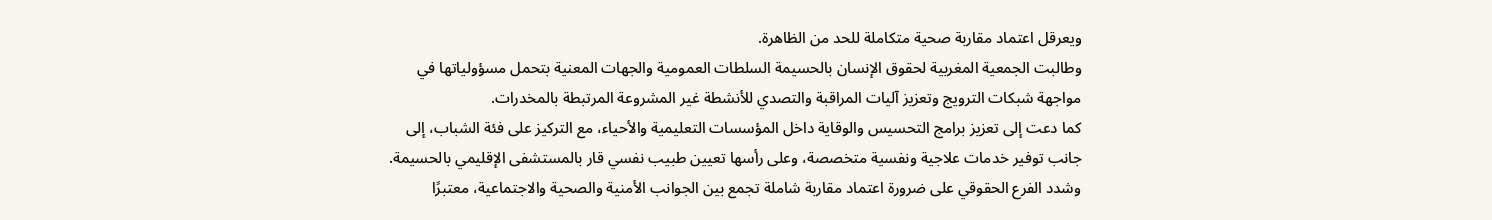ويعرقل اعتماد مقاربة صحية متكاملة للحد من الظاهرة.
وطالبت الجمعية المغربية لحقوق الإنسان بالحسيمة السلطات العمومية والجهات المعنية بتحمل مسؤولياتها في مواجهة شبكات الترويج وتعزيز آليات المراقبة والتصدي للأنشطة غير المشروعة المرتبطة بالمخدرات.
كما دعت إلى تعزيز برامج التحسيس والوقاية داخل المؤسسات التعليمية والأحياء، مع التركيز على فئة الشباب، إلى جانب توفير خدمات علاجية ونفسية متخصصة، وعلى رأسها تعيين طبيب نفسي قار بالمستشفى الإقليمي بالحسيمة.
وشدد الفرع الحقوقي على ضرورة اعتماد مقاربة شاملة تجمع بين الجوانب الأمنية والصحية والاجتماعية، معتبرًا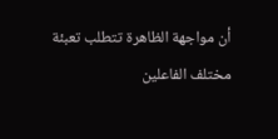أن مواجهة الظاهرة تتطلب تعبئة مختلف الفاعلين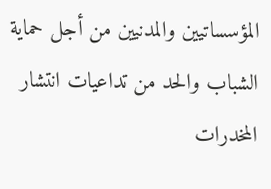المؤسساتيين والمدنيين من أجل حماية الشباب والحد من تداعيات انتشار المخدرات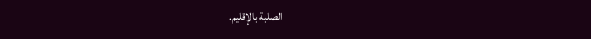الصلبة بالإقليم.